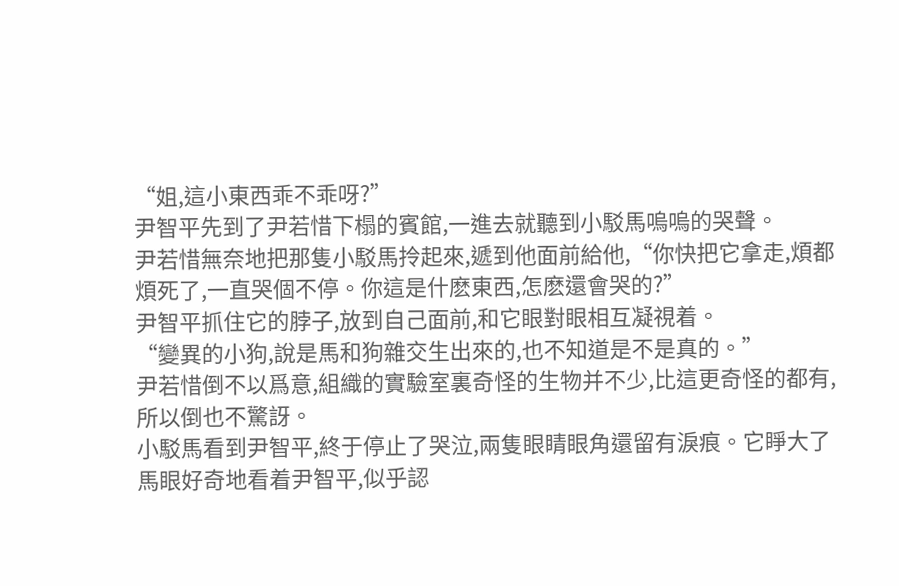“姐,這小東西乖不乖呀?”
尹智平先到了尹若惜下榻的賓館,一進去就聽到小駁馬嗚嗚的哭聲。
尹若惜無奈地把那隻小駁馬拎起來,遞到他面前給他,“你快把它拿走,煩都煩死了,一直哭個不停。你這是什麽東西,怎麽還會哭的?”
尹智平抓住它的脖子,放到自己面前,和它眼對眼相互凝視着。
“變異的小狗,說是馬和狗雜交生出來的,也不知道是不是真的。”
尹若惜倒不以爲意,組織的實驗室裏奇怪的生物并不少,比這更奇怪的都有,所以倒也不驚訝。
小駁馬看到尹智平,終于停止了哭泣,兩隻眼睛眼角還留有淚痕。它睜大了馬眼好奇地看着尹智平,似乎認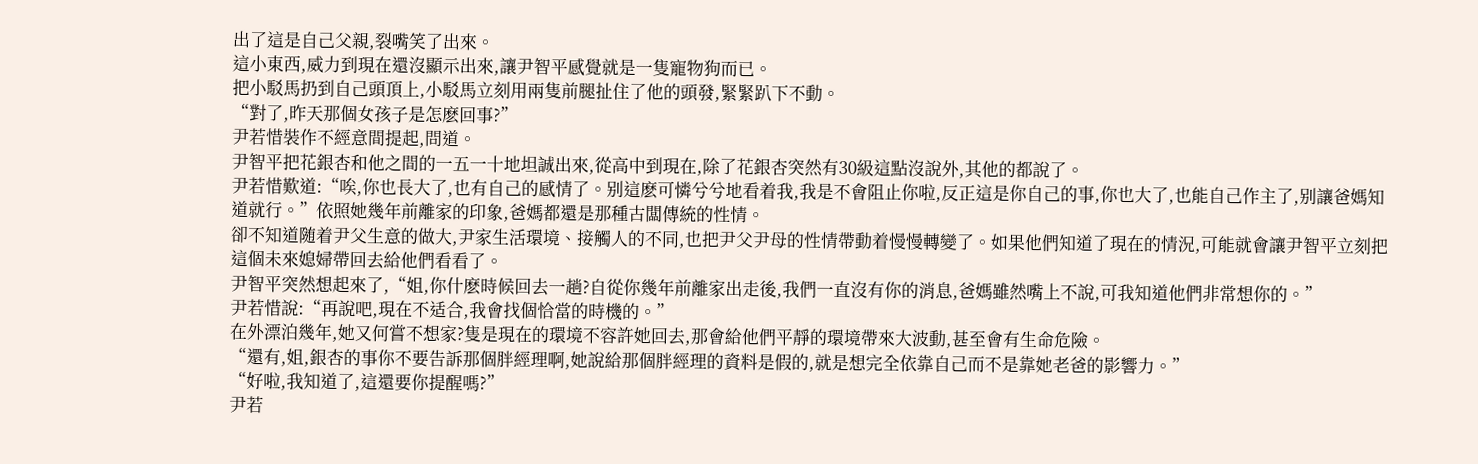出了這是自己父親,裂嘴笑了出來。
這小東西,威力到現在還沒顯示出來,讓尹智平感覺就是一隻寵物狗而已。
把小駁馬扔到自己頭頂上,小駁馬立刻用兩隻前腿扯住了他的頭發,緊緊趴下不動。
“對了,昨天那個女孩子是怎麽回事?”
尹若惜裝作不經意間提起,問道。
尹智平把花銀杏和他之間的一五一十地坦誠出來,從高中到現在,除了花銀杏突然有30級這點沒說外,其他的都說了。
尹若惜歎道:“唉,你也長大了,也有自己的感情了。别這麽可憐兮兮地看着我,我是不會阻止你啦,反正這是你自己的事,你也大了,也能自己作主了,别讓爸媽知道就行。”依照她幾年前離家的印象,爸媽都還是那種古闆傳統的性情。
卻不知道随着尹父生意的做大,尹家生活環境、接觸人的不同,也把尹父尹母的性情帶動着慢慢轉變了。如果他們知道了現在的情況,可能就會讓尹智平立刻把這個未來媳婦帶回去給他們看看了。
尹智平突然想起來了,“姐,你什麽時候回去一趟?自從你幾年前離家出走後,我們一直沒有你的消息,爸媽雖然嘴上不說,可我知道他們非常想你的。”
尹若惜說:“再說吧,現在不适合,我會找個恰當的時機的。”
在外漂泊幾年,她又何嘗不想家?隻是現在的環境不容許她回去,那會給他們平靜的環境帶來大波動,甚至會有生命危險。
“還有,姐,銀杏的事你不要告訴那個胖經理啊,她說給那個胖經理的資料是假的,就是想完全依靠自己而不是靠她老爸的影響力。”
“好啦,我知道了,這還要你提醒嗎?”
尹若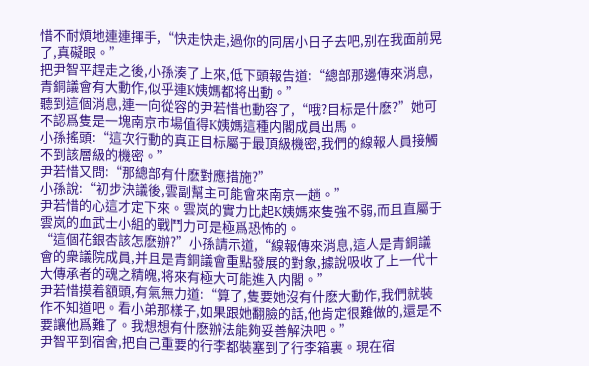惜不耐煩地連連揮手,“快走快走,過你的同居小日子去吧,别在我面前晃了,真礙眼。”
把尹智平趕走之後,小孫湊了上來,低下頭報告道:“總部那邊傳來消息,青銅議會有大動作,似乎連K姨媽都将出動。”
聽到這個消息,連一向從容的尹若惜也動容了,“哦?目标是什麽?”她可不認爲隻是一塊南京市場值得K姨媽這種内閣成員出馬。
小孫搖頭:“這次行動的真正目标屬于最頂級機密,我們的線報人員接觸不到該層級的機密。”
尹若惜又問:“那總部有什麽對應措施?”
小孫說:“初步決議後,雲副幫主可能會來南京一趟。”
尹若惜的心這才定下來。雲岚的實力比起K姨媽來隻強不弱,而且直屬于雲岚的血武士小組的戰鬥力可是極爲恐怖的。
“這個花銀杏該怎麽辦?”小孫請示道,“線報傳來消息,這人是青銅議會的衆議院成員,并且是青銅議會重點發展的對象,據說吸收了上一代十大傳承者的魂之精魄,将來有極大可能進入内閣。”
尹若惜摸着額頭,有氣無力道:“算了,隻要她沒有什麽大動作,我們就裝作不知道吧。看小弟那樣子,如果跟她翻臉的話,他肯定很難做的,還是不要讓他爲難了。我想想有什麽辦法能夠妥善解決吧。”
尹智平到宿舍,把自己重要的行李都裝塞到了行李箱裏。現在宿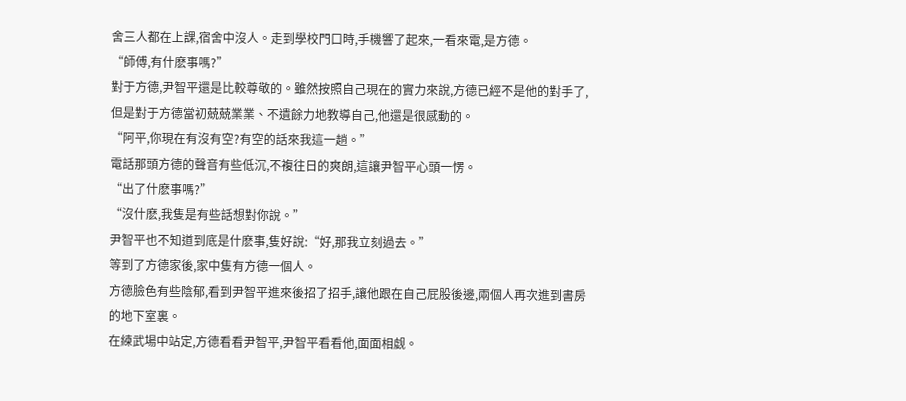舍三人都在上課,宿舍中沒人。走到學校門口時,手機響了起來,一看來電,是方德。
“師傅,有什麽事嗎?”
對于方德,尹智平還是比較尊敬的。雖然按照自己現在的實力來說,方德已經不是他的對手了,但是對于方德當初兢兢業業、不遺餘力地教導自己,他還是很感動的。
“阿平,你現在有沒有空?有空的話來我這一趟。”
電話那頭方德的聲音有些低沉,不複往日的爽朗,這讓尹智平心頭一愣。
“出了什麽事嗎?”
“沒什麽,我隻是有些話想對你說。”
尹智平也不知道到底是什麽事,隻好說:“好,那我立刻過去。”
等到了方德家後,家中隻有方德一個人。
方德臉色有些陰郁,看到尹智平進來後招了招手,讓他跟在自己屁股後邊,兩個人再次進到書房的地下室裏。
在練武場中站定,方德看看尹智平,尹智平看看他,面面相觑。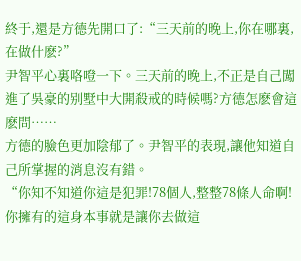終于,還是方德先開口了:“三天前的晚上,你在哪裏,在做什麽?”
尹智平心裏咯噔一下。三天前的晚上,不正是自己闖進了吳豪的别墅中大開殺戒的時候嗎?方德怎麽會這麽問……
方德的臉色更加陰郁了。尹智平的表現,讓他知道自己所掌握的消息沒有錯。
“你知不知道你這是犯罪!78個人,整整78條人命啊!你擁有的這身本事就是讓你去做這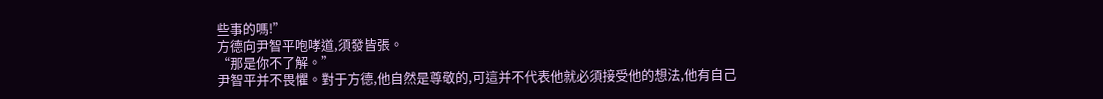些事的嗎!”
方德向尹智平咆哮道,須發皆張。
“那是你不了解。”
尹智平并不畏懼。對于方德,他自然是尊敬的,可這并不代表他就必須接受他的想法,他有自己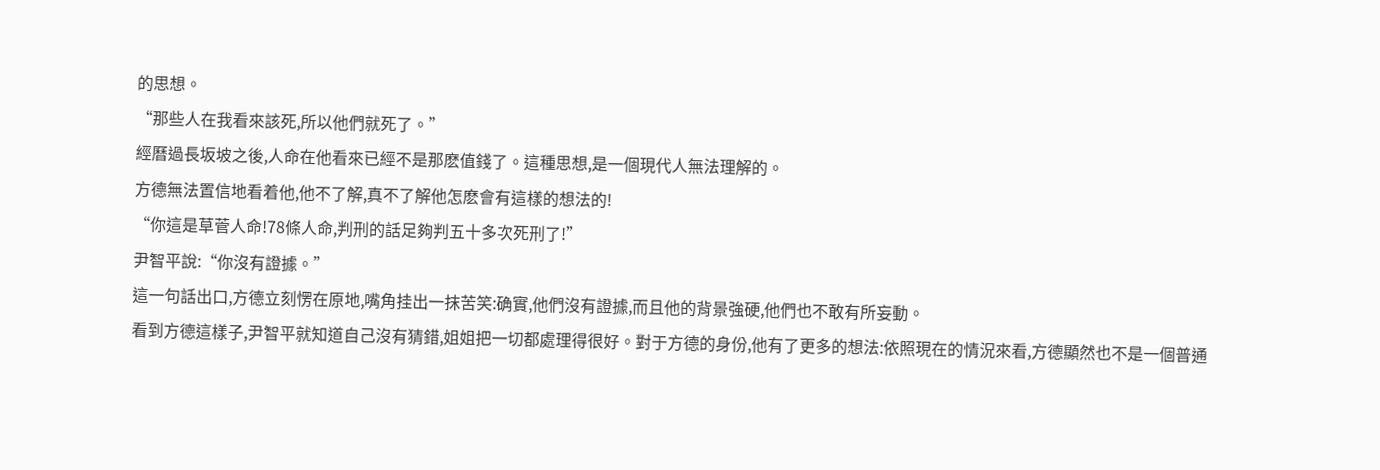的思想。
“那些人在我看來該死,所以他們就死了。”
經曆過長坂坡之後,人命在他看來已經不是那麽值錢了。這種思想,是一個現代人無法理解的。
方德無法置信地看着他,他不了解,真不了解他怎麽會有這樣的想法的!
“你這是草菅人命!78條人命,判刑的話足夠判五十多次死刑了!”
尹智平說:“你沒有證據。”
這一句話出口,方德立刻愣在原地,嘴角挂出一抹苦笑:确實,他們沒有證據,而且他的背景強硬,他們也不敢有所妄動。
看到方德這樣子,尹智平就知道自己沒有猜錯,姐姐把一切都處理得很好。對于方德的身份,他有了更多的想法:依照現在的情況來看,方德顯然也不是一個普通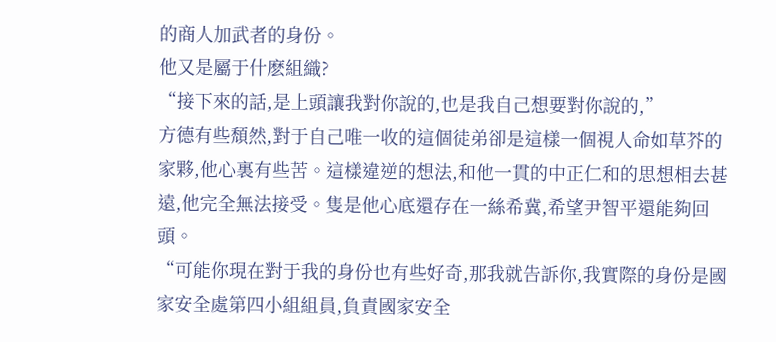的商人加武者的身份。
他又是屬于什麽組織?
“接下來的話,是上頭讓我對你說的,也是我自己想要對你說的,”
方德有些頹然,對于自己唯一收的這個徒弟卻是這樣一個視人命如草芥的家夥,他心裏有些苦。這樣違逆的想法,和他一貫的中正仁和的思想相去甚遠,他完全無法接受。隻是他心底還存在一絲希冀,希望尹智平還能夠回頭。
“可能你現在對于我的身份也有些好奇,那我就告訴你,我實際的身份是國家安全處第四小組組員,負責國家安全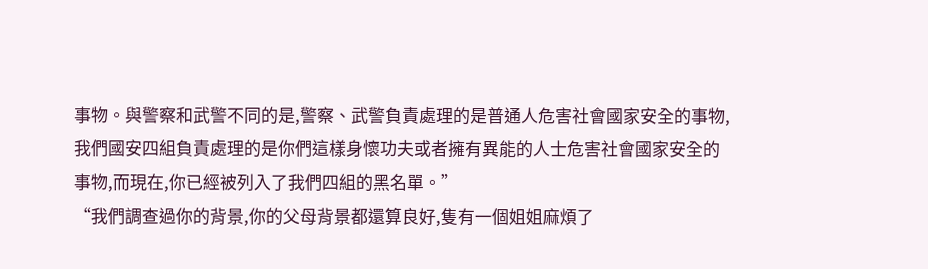事物。與警察和武警不同的是,警察、武警負責處理的是普通人危害社會國家安全的事物,我們國安四組負責處理的是你們這樣身懷功夫或者擁有異能的人士危害社會國家安全的事物,而現在,你已經被列入了我們四組的黑名單。”
“我們調查過你的背景,你的父母背景都還算良好,隻有一個姐姐麻煩了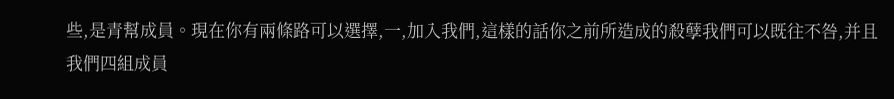些,是青幫成員。現在你有兩條路可以選擇,一,加入我們,這樣的話你之前所造成的殺孽我們可以既往不咎,并且我們四組成員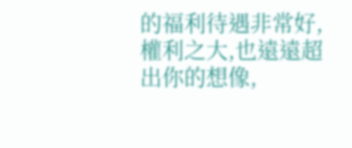的福利待遇非常好,權利之大,也遠遠超出你的想像,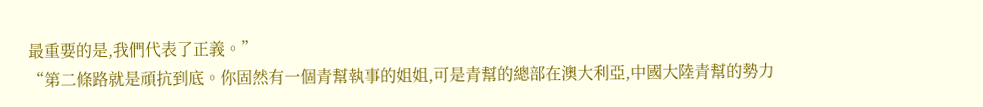最重要的是,我們代表了正義。”
“第二條路就是頑抗到底。你固然有一個青幫執事的姐姐,可是青幫的總部在澳大利亞,中國大陸青幫的勢力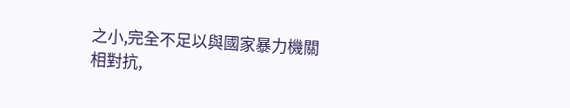之小,完全不足以與國家暴力機關相對抗,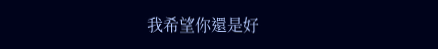我希望你還是好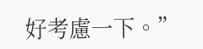好考慮一下。”